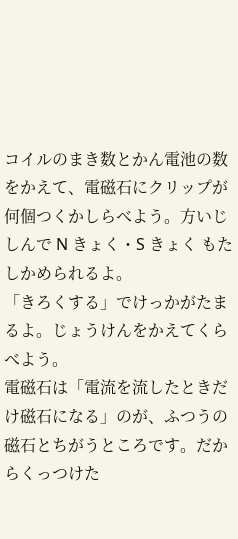コイルのまき数とかん電池の数をかえて、電磁石にクリップが何個つくかしらべよう。方いじしんで N きょく・S きょく もたしかめられるよ。
「きろくする」でけっかがたまるよ。じょうけんをかえてくらべよう。
電磁石は「電流を流したときだけ磁石になる」のが、ふつうの磁石とちがうところです。だからくっつけた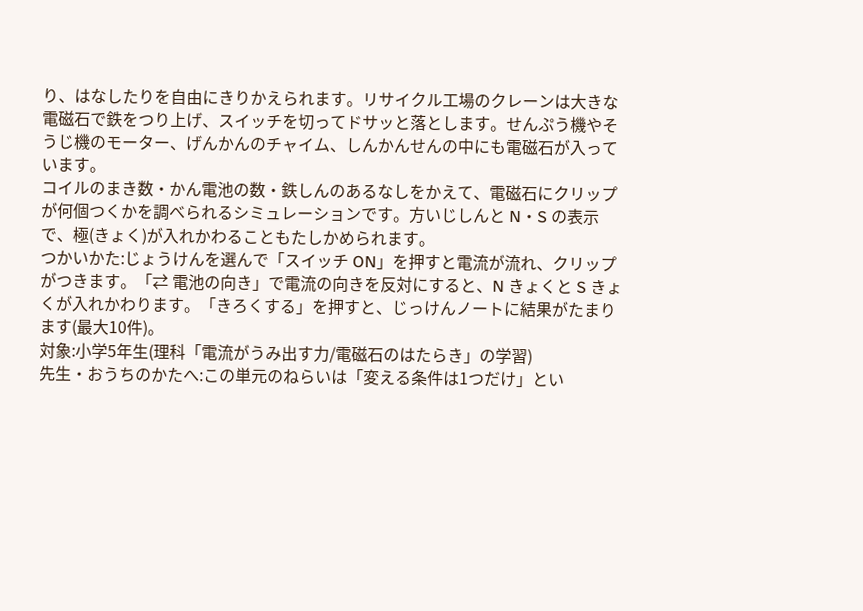り、はなしたりを自由にきりかえられます。リサイクル工場のクレーンは大きな電磁石で鉄をつり上げ、スイッチを切ってドサッと落とします。せんぷう機やそうじ機のモーター、げんかんのチャイム、しんかんせんの中にも電磁石が入っています。
コイルのまき数・かん電池の数・鉄しんのあるなしをかえて、電磁石にクリップが何個つくかを調べられるシミュレーションです。方いじしんと N・S の表示で、極(きょく)が入れかわることもたしかめられます。
つかいかた:じょうけんを選んで「スイッチ ON」を押すと電流が流れ、クリップがつきます。「⇄ 電池の向き」で電流の向きを反対にすると、N きょくと S きょくが入れかわります。「きろくする」を押すと、じっけんノートに結果がたまります(最大10件)。
対象:小学5年生(理科「電流がうみ出す力/電磁石のはたらき」の学習)
先生・おうちのかたへ:この単元のねらいは「変える条件は1つだけ」とい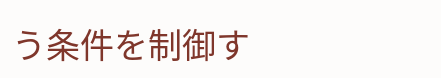う条件を制御す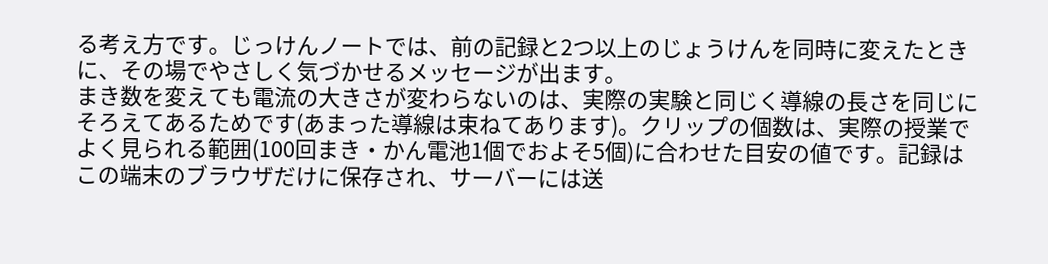る考え方です。じっけんノートでは、前の記録と2つ以上のじょうけんを同時に変えたときに、その場でやさしく気づかせるメッセージが出ます。
まき数を変えても電流の大きさが変わらないのは、実際の実験と同じく導線の長さを同じにそろえてあるためです(あまった導線は束ねてあります)。クリップの個数は、実際の授業でよく見られる範囲(100回まき・かん電池1個でおよそ5個)に合わせた目安の値です。記録はこの端末のブラウザだけに保存され、サーバーには送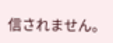信されません。